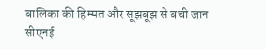बालिका की हिम्मत और सूझबूझ से बची जान
सीएनई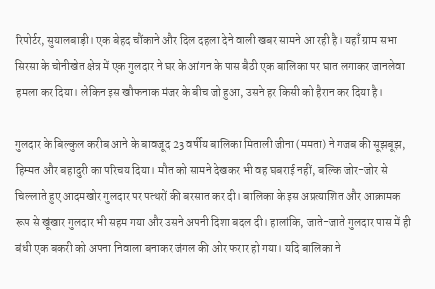रिपोर्टर, सुयालबाड़ी। एक बेहद चौंकाने और दिल दहला देने वाली खबर सामने आ रही है। यहाँ ग्राम सभा सिरसा के चोनीखेत क्षेत्र में एक गुलदार ने घर के आंगन के पास बैठी एक बालिका पर घात लगाकर जानलेवा हमला कर दिया। लेकिन इस खौफनाक मंजर के बीच जो हुआ, उसने हर किसी को हैरान कर दिया है।

गुलदार के बिल्कुल करीब आने के बावजूद 23 वर्षीय बालिका मिताली जीना (ममता) ने गजब की सूझबूझ, हिम्मत और बहादुरी का परिचय दिया। मौत को सामने देखकर भी वह घबराई नहीं, बल्कि जोर-जोर से चिल्लाते हुए आदमखोर गुलदार पर पत्थरों की बरसात कर दी। बालिका के इस अप्रत्याशित और आक्रामक रूप से खूंखार गुलदार भी सहम गया और उसने अपनी दिशा बदल दी। हालांकि, जाते-जाते गुलदार पास में ही बंधी एक बकरी को अपना निवाला बनाकर जंगल की ओर फरार हो गया। यदि बालिका ने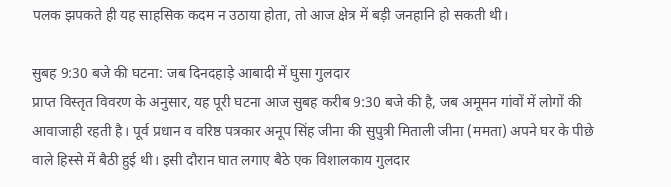पलक झपकते ही यह साहसिक कदम न उठाया होता, तो आज क्षेत्र में बड़ी जनहानि हो सकती थी।

सुबह 9:30 बजे की घटना: जब दिनदहाड़े आबादी में घुसा गुलदार
प्राप्त विस्तृत विवरण के अनुसार, यह पूरी घटना आज सुबह करीब 9:30 बजे की है, जब अमूमन गांवों में लोगों की आवाजाही रहती है। पूर्व प्रधान व वरिष्ठ पत्रकार अनूप सिंह जीना की सुपुत्री मिताली जीना (ममता) अपने घर के पीछे वाले हिस्से में बैठी हुई थी। इसी दौरान घात लगाए बैठे एक विशालकाय गुलदार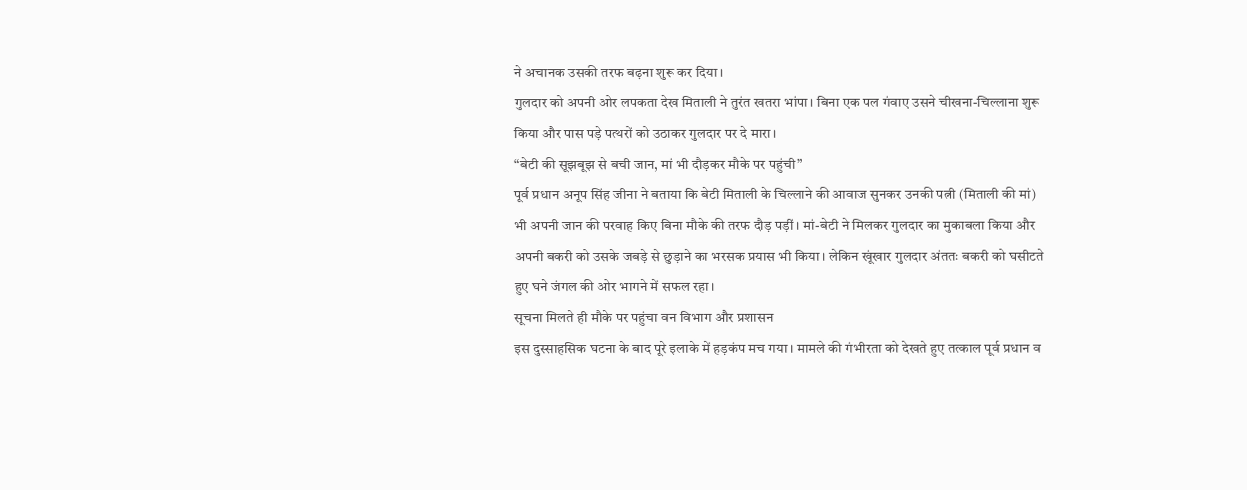ने अचानक उसकी तरफ बढ़ना शुरू कर दिया।
गुलदार को अपनी ओर लपकता देख मिताली ने तुरंत खतरा भांपा। बिना एक पल गंवाए उसने चीखना-चिल्लाना शुरू किया और पास पड़े पत्थरों को उठाकर गुलदार पर दे मारा।
“बेटी की सूझबूझ से बची जान, मां भी दौड़कर मौके पर पहुंची”
पूर्व प्रधान अनूप सिंह जीना ने बताया कि बेटी मिताली के चिल्लाने की आवाज सुनकर उनकी पत्नी (मिताली की मां) भी अपनी जान की परवाह किए बिना मौके की तरफ दौड़ पड़ीं। मां-बेटी ने मिलकर गुलदार का मुकाबला किया और अपनी बकरी को उसके जबड़े से छुड़ाने का भरसक प्रयास भी किया। लेकिन खूंखार गुलदार अंततः बकरी को घसीटते हुए घने जंगल की ओर भागने में सफल रहा।
सूचना मिलते ही मौके पर पहुंचा वन विभाग और प्रशासन
इस दुस्साहसिक घटना के बाद पूरे इलाके में हड़कंप मच गया। मामले की गंभीरता को देखते हुए तत्काल पूर्व प्रधान व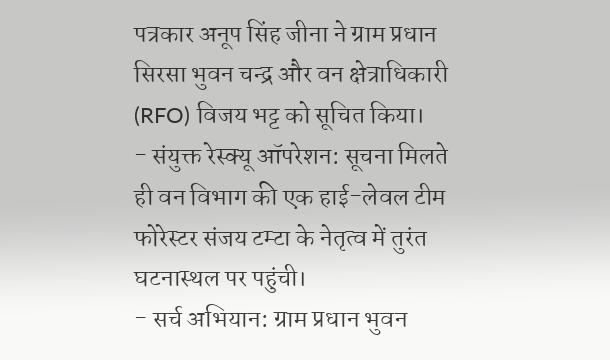पत्रकार अनूप सिंह जीना ने ग्राम प्रधान सिरसा भुवन चन्द्र और वन क्षेत्राधिकारी (RFO) विजय भट्ट को सूचित किया।
- संयुक्त रेस्क्यू ऑपरेशन: सूचना मिलते ही वन विभाग की एक हाई-लेवल टीम फोरेस्टर संजय टम्टा के नेतृत्व में तुरंत घटनास्थल पर पहुंची।
- सर्च अभियान: ग्राम प्रधान भुवन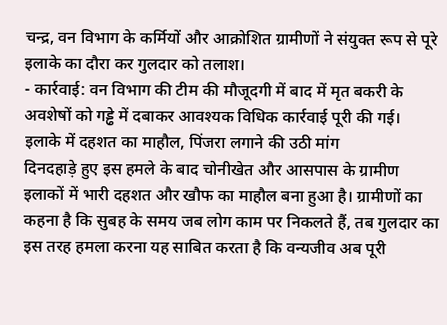चन्द्र, वन विभाग के कर्मियों और आक्रोशित ग्रामीणों ने संयुक्त रूप से पूरे इलाके का दौरा कर गुलदार को तलाश।
- कार्रवाई: वन विभाग की टीम की मौजूदगी में बाद में मृत बकरी के अवशेषों को गड्ढे में दबाकर आवश्यक विधिक कार्रवाई पूरी की गई।
इलाके में दहशत का माहौल, पिंजरा लगाने की उठी मांग
दिनदहाड़े हुए इस हमले के बाद चोनीखेत और आसपास के ग्रामीण इलाकों में भारी दहशत और खौफ का माहौल बना हुआ है। ग्रामीणों का कहना है कि सुबह के समय जब लोग काम पर निकलते हैं, तब गुलदार का इस तरह हमला करना यह साबित करता है कि वन्यजीव अब पूरी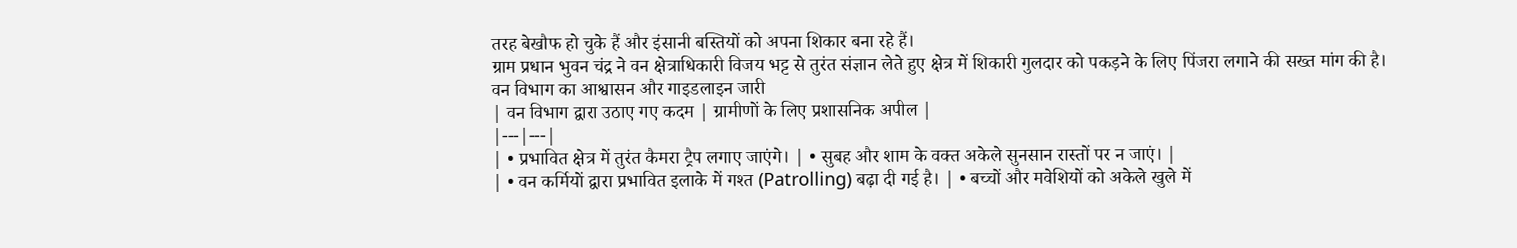तरह बेखौफ हो चुके हैं और इंसानी बस्तियों को अपना शिकार बना रहे हैं।
ग्राम प्रधान भुवन चंद्र ने वन क्षेत्राधिकारी विजय भट्ट से तुरंत संज्ञान लेते हुए क्षेत्र में शिकारी गुलदार को पकड़ने के लिए पिंजरा लगाने की सख्त मांग की है।
वन विभाग का आश्वासन और गाइडलाइन जारी
| वन विभाग द्वारा उठाए गए कदम | ग्रामीणों के लिए प्रशासनिक अपील |
|---|---|
| • प्रभावित क्षेत्र में तुरंत कैमरा ट्रैप लगाए जाएंगे। | • सुबह और शाम के वक्त अकेले सुनसान रास्तों पर न जाएं। |
| • वन कर्मियों द्वारा प्रभावित इलाके में गश्त (Patrolling) बढ़ा दी गई है। | • बच्चों और मवेशियों को अकेले खुले में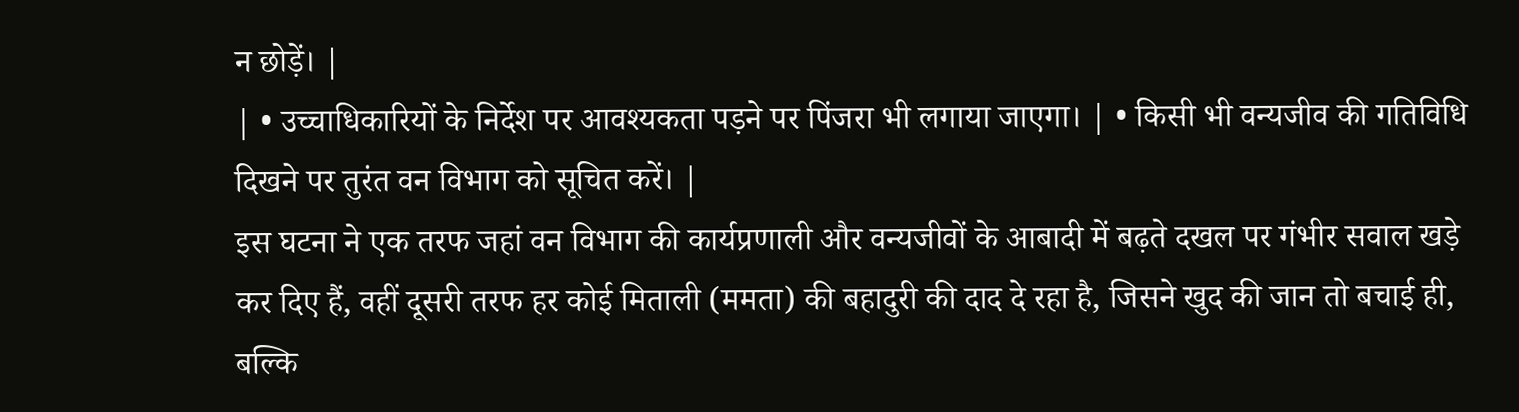न छोड़ें। |
| • उच्चाधिकारियों के निर्देश पर आवश्यकता पड़ने पर पिंजरा भी लगाया जाएगा। | • किसी भी वन्यजीव की गतिविधि दिखने पर तुरंत वन विभाग को सूचित करें। |
इस घटना ने एक तरफ जहां वन विभाग की कार्यप्रणाली और वन्यजीवों के आबादी में बढ़ते दखल पर गंभीर सवाल खड़े कर दिए हैं, वहीं दूसरी तरफ हर कोई मिताली (ममता) की बहादुरी की दाद दे रहा है, जिसने खुद की जान तो बचाई ही, बल्कि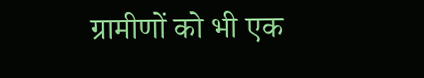ग्रामीणों को भी एक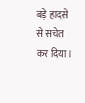बड़े हादसे से सचेत कर दिया।